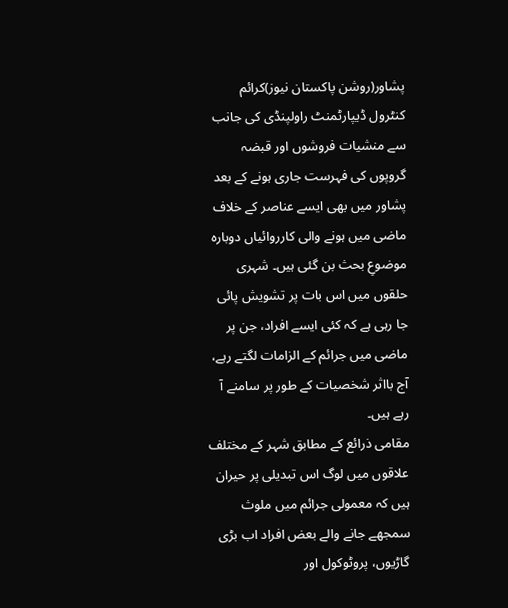پشاور(روشن پاکستان نیوز)کرائم کنٹرول ڈیپارٹمنٹ راولپنڈی کی جانب سے منشیات فروشوں اور قبضہ گروپوں کی فہرست جاری ہونے کے بعد پشاور میں بھی ایسے عناصر کے خلاف ماضی میں ہونے والی کارروائیاں دوبارہ موضوعِ بحث بن گئی ہیں۔ شہری حلقوں میں اس بات پر تشویش پائی جا رہی ہے کہ کئی ایسے افراد، جن پر ماضی میں جرائم کے الزامات لگتے رہے، آج بااثر شخصیات کے طور پر سامنے آ رہے ہیں۔
مقامی ذرائع کے مطابق شہر کے مختلف علاقوں میں لوگ اس تبدیلی پر حیران ہیں کہ معمولی جرائم میں ملوث سمجھے جانے والے بعض افراد اب بڑی گاڑیوں، پروٹوکول اور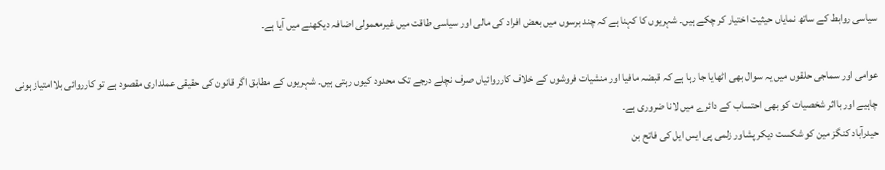سیاسی روابط کے ساتھ نمایاں حیثیت اختیار کر چکے ہیں۔ شہریوں کا کہنا ہے کہ چند برسوں میں بعض افراد کی مالی اور سیاسی طاقت میں غیرمعمولی اضافہ دیکھنے میں آیا ہے۔

عوامی اور سماجی حلقوں میں یہ سوال بھی اٹھایا جا رہا ہے کہ قبضہ مافیا اور منشیات فروشوں کے خلاف کارروائیاں صرف نچلے درجے تک محدود کیوں رہتی ہیں۔ شہریوں کے مطابق اگر قانون کی حقیقی عملداری مقصود ہے تو کارروائی بلاامتیاز ہونی چاہیے اور بااثر شخصیات کو بھی احتساب کے دائرے میں لانا ضروری ہے۔
حیدرآباد کنگز مین کو شکست دیکر پشاور زلمی پی ایس ایل کی فاتح بن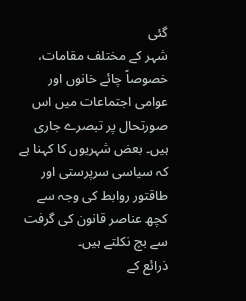گئی
شہر کے مختلف مقامات، خصوصاً چائے خانوں اور عوامی اجتماعات میں اس صورتحال پر تبصرے جاری ہیں۔ بعض شہریوں کا کہنا ہے کہ سیاسی سرپرستی اور طاقتور روابط کی وجہ سے کچھ عناصر قانون کی گرفت سے بچ نکلتے ہیں۔
ذرائع کے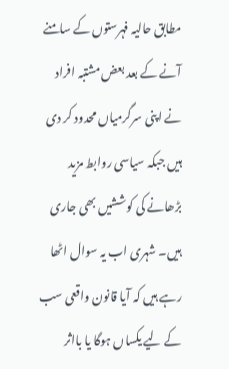مطابق حالیہ فہرستوں کے سامنے آنے کے بعد بعض مشتبہ افراد نے اپنی سرگرمیاں محدود کر دی ہیں جبکہ سیاسی روابط مزید بڑھانے کی کوششیں بھی جاری ہیں۔ شہری اب یہ سوال اٹھا رہے ہیں کہ آیا قانون واقعی سب کے لیے یکساں ہوگا یا بااثر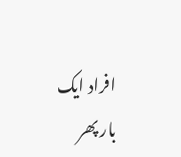افراد ایک بار پھر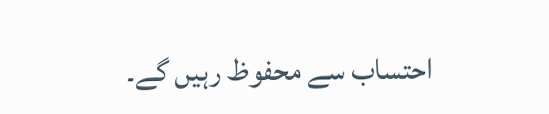احتساب سے محفوظ رہیں گے۔